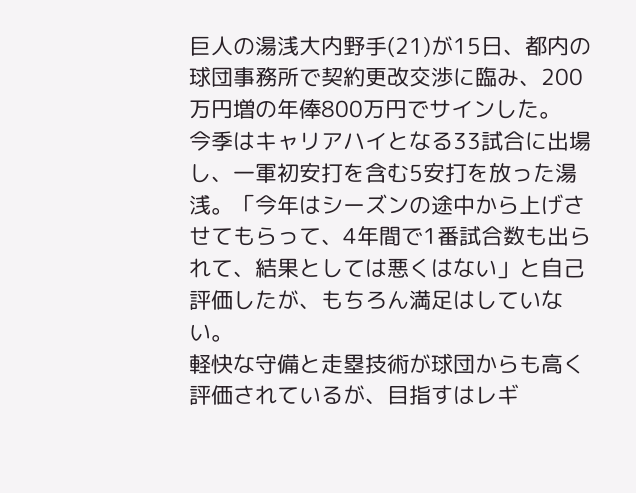巨人の湯浅大内野手(21)が15日、都内の球団事務所で契約更改交渉に臨み、200万円増の年俸800万円でサインした。
今季はキャリアハイとなる33試合に出場し、一軍初安打を含む5安打を放った湯浅。「今年はシーズンの途中から上げさせてもらって、4年間で1番試合数も出られて、結果としては悪くはない」と自己評価したが、もちろん満足はしていない。
軽快な守備と走塁技術が球団からも高く評価されているが、目指すはレギ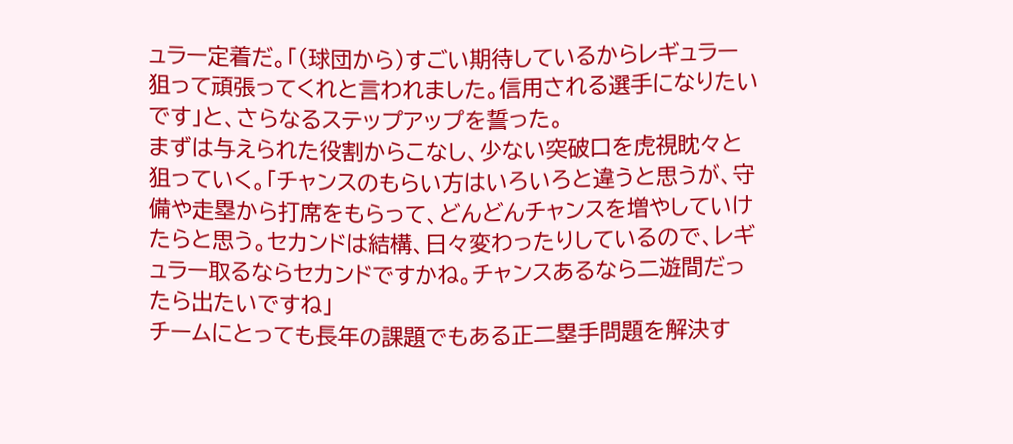ュラー定着だ。「(球団から)すごい期待しているからレギュラー狙って頑張ってくれと言われました。信用される選手になりたいです」と、さらなるステップアップを誓った。
まずは与えられた役割からこなし、少ない突破口を虎視眈々と狙っていく。「チャンスのもらい方はいろいろと違うと思うが、守備や走塁から打席をもらって、どんどんチャンスを増やしていけたらと思う。セカンドは結構、日々変わったりしているので、レギュラー取るならセカンドですかね。チャンスあるなら二遊間だったら出たいですね」
チームにとっても長年の課題でもある正二塁手問題を解決す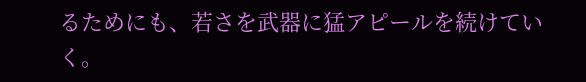るためにも、若さを武器に猛アピールを続けていく。